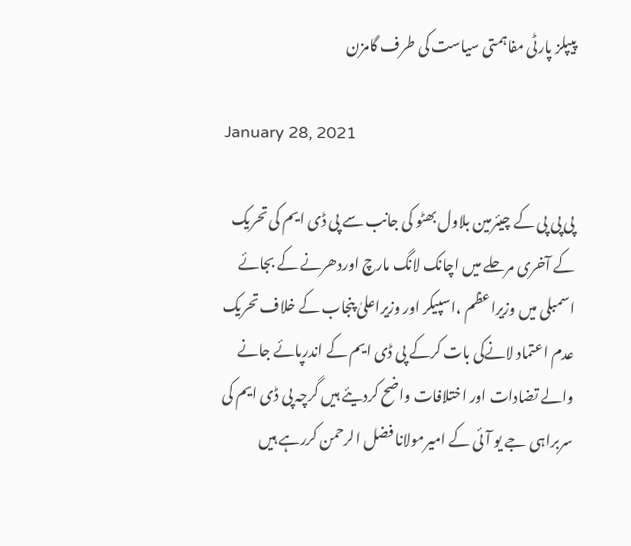پیپلز پارٹی مفاہمتی سیاست کی طرف گامزن

January 28, 2021

پی پی پی کے چیئرمین بلاول بھٹو کی جانب سے پی ڈی ایم کی تحریک کے آخری مرحلے میں اچانک لانگ مارچ اوردھرنے کے بجائے اسمبلی میں وزیراعظم ،اسپیکر اور وزیراعلیٰ پنجاب کے خلاف تحریک عدم اعتماد لانےکی بات کرکے پی ڈی ایم کے اندرپائے جانے والے تضادات اور اختلافات واضح کردیئے ہیں گرچہ پی ڈی ایم کی سربراہی جے یو آئی کے امیرمولانا فضل الرحمن کررہے ہیں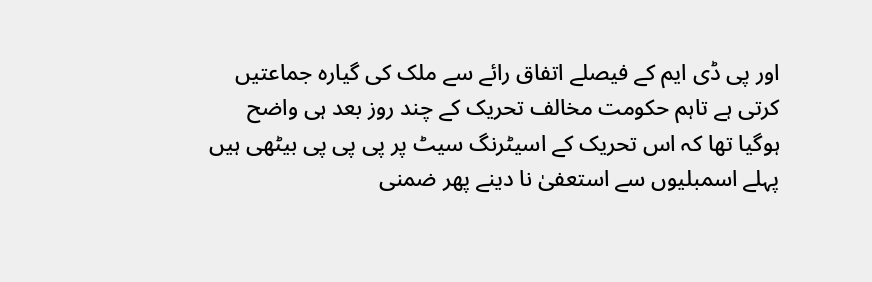اور پی ڈی ایم کے فیصلے اتفاق رائے سے ملک کی گیارہ جماعتیں کرتی ہے تاہم حکومت مخالف تحریک کے چند روز بعد ہی واضح ہوگیا تھا کہ اس تحریک کے اسیٹرنگ سیٹ پر پی پی پی بیٹھی ہیں پہلے اسمبلیوں سے استعفیٰ نا دینے پھر ضمنی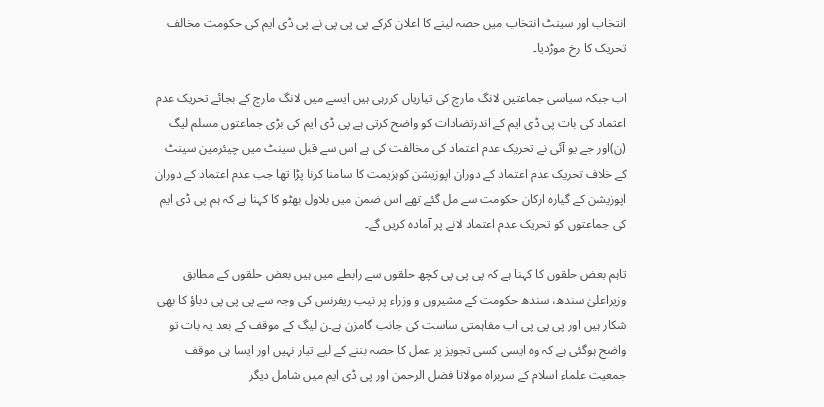انتخاب اور سینٹ انتخاب میں حصہ لینے کا اعلان کرکے پی پی پی نے پی ڈی ایم کی حکومت مخالف تحریک کا رخ موڑدیا۔

اب جبکہ سیاسی جماعتیں لانگ مارچ کی تیاریاں کررہی ہیں ایسے میں لانگ مارچ کے بجائے تحریک عدم اعتماد کی بات پی ڈی ایم کے اندرتضادات کو واضح کرتی ہے پی ڈی ایم کی بڑی جماعتوں مسلم لیگ (ن)اور جے یو آئی نے تحریک عدم اعتماد کی مخالفت کی ہے اس سے قبل سینٹ میں چیئرمین سینٹ کے خلاف تحریک عدم اعتماد کے دوران اپوزیشن کوہزیمت کا سامنا کرنا پڑا تھا جب عدم اعتماد کے دوران اپوزیشن کے گیارہ ارکان حکومت سے مل گئے تھے اس ضمن میں بلاول بھٹو کا کہنا ہے کہ ہم پی ڈی ایم کی جماعتوں کو تحریک عدم اعتماد لانے پر آمادہ کریں گے۔

تاہم بعض حلقوں کا کہنا ہے کہ پی پی پی کچھ حلقوں سے رابطے میں ہیں بعض حلقوں کے مطابق وزیراعلیٰ سندھ، سندھ حکومت کے مشیروں و وزراء پر نیب ریفرنس کی وجہ سے پی پی پی دباؤ کا بھی شکار ہیں اور پی پی پی اب مفاہمتی ساست کی جانب گامزن ہے۔ن لیگ کے موقف کے بعد یہ بات تو واضح ہوگئی ہے کہ وہ ایسی کسی تجویز پر عمل کا حصہ بننے کے لیے تیار نہیں اور ایسا ہی موقف جمعیت علماء اسلام کے سربراہ مولانا فضل الرحمن اور پی ڈی ایم میں شامل دیگر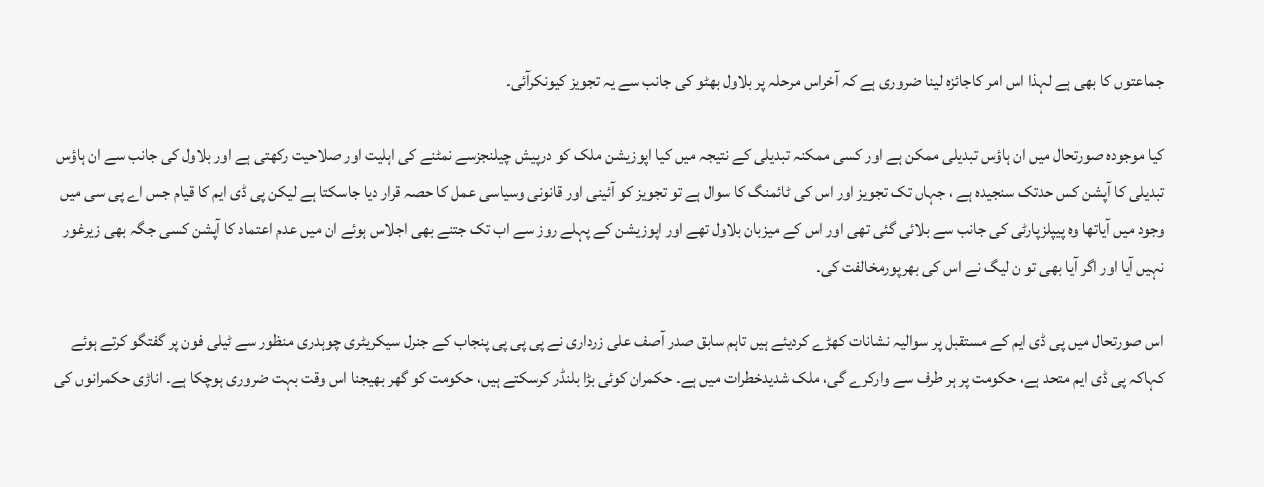جماعتوں کا بھی ہے لہذا اس امر کاجائزہ لینا ضروری ہے کہ آخراس مرحلہ پر بلاول بھٹو کی جانب سے یہ تجویز کیونکرآئی۔

کیا موجودہ صورتحال میں ان ہاؤس تبدیلی ممکن ہے اور کسی ممکنہ تبدیلی کے نتیجہ میں کیا اپوزیشن ملک کو درپیش چیلنجزسے نمٹنے کی اہلیت اور صلاحیت رکھتی ہے اور بلاول کی جانب سے ان ہاؤس تبدیلی کا آپشن کس حدتک سنجیدہ ہے ، جہاں تک تجویز اور اس کی ٹائمنگ کا سوال ہے تو تجویز کو آئینی اور قانونی وسیاسی عمل کا حصہ قرار دیا جاسکتا ہے لیکن پی ڈی ایم کا قیام جس اے پی سی میں وجود میں آیاتھا وہ پیپلزپارٹی کی جانب سے بلائی گئی تھی اور اس کے میزبان بلاول تھے اور اپوزیشن کے پہلے روز سے اب تک جتنے بھی اجلاس ہوئے ان میں عدم اعتماد کا آپشن کسی جگہ بھی زیرغور نہیں آیا اور اگر آیا بھی تو ن لیگ نے اس کی بھرپورمخالفت کی۔

اس صورتحال میں پی ڈی ایم کے مستقبل پر سوالیہ نشانات کھڑے کردیئے ہیں تاہم سابق صدر آصف علی زرداری نے پی پی پی پنجاب کے جنرل سیکریٹری چوہدری منظور سے ٹیلی فون پر گفتگو کرتے ہوئے کہاکہ پی ڈی ایم متحد ہے، حکومت پر ہر طرف سے وارکرے گی، ملک شدیدخطرات میں ہے۔ حکمران کوئی بڑا بلنڈر کرسکتے ہیں، حکومت کو گھر بھیجنا اس وقت بہت ضروری ہوچکا ہے۔ اناڑی حکمرانوں کی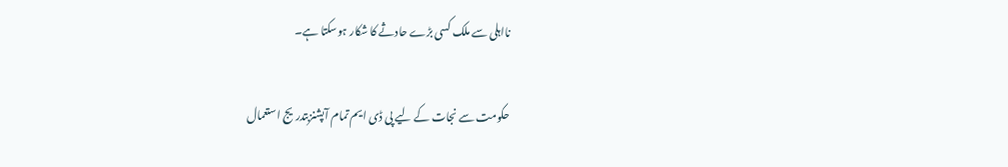نااہلی سے ملک کسی بڑے حادثے کا شکار ہوسکتا ہے۔

حکومت سے نجات کے لیے پی ڈی ایم تمام آپشنزبتدریج استعمال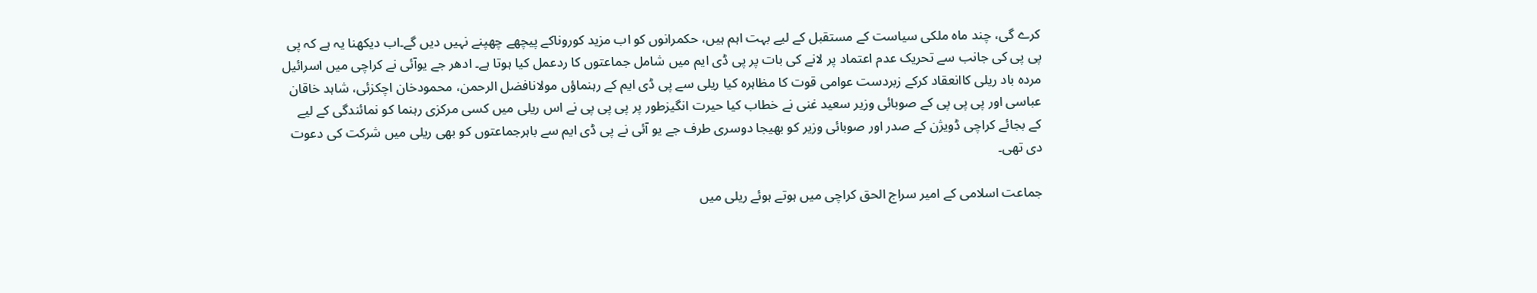کرے گی، چند ماہ ملکی سیاست کے مستقبل کے لیے بہت اہم ہیں، حکمرانوں کو اب مزید کوروناکے پیچھے چھپنے نہیں دیں گے۔اب دیکھنا یہ ہے کہ پی پی پی کی جانب سے تحریک عدم اعتماد پر لانے کی بات پر پی ڈی ایم میں شامل جماعتوں کا ردعمل کیا ہوتا ہے۔ ادھر جے یوآئی نے کراچی میں اسرائیل مردہ باد ریلی کاانعقاد کرکے زبردست عوامی قوت کا مظاہرہ کیا ریلی سے پی ڈی ایم کے رہنماؤں مولانافضل الرحمن، محمودخان اچکزئی، شاہد خاقان عباسی اور پی پی پی کے صوبائی وزیر سعید غنی نے خطاب کیا حیرت انگیزطور پر پی پی پی نے اس ریلی میں کسی مرکزی رہنما کو نمائندگی کے لیے کے بجائے کراچی ڈویژن کے صدر اور صوبائی وزیر کو بھیجا دوسری طرف جے یو آئی نے پی ڈی ایم سے باہرجماعتوں کو بھی ریلی میں شرکت کی دعوت دی تھی۔

جماعت اسلامی کے امیر سراج الحق کراچی میں ہوتے ہوئے ریلی میں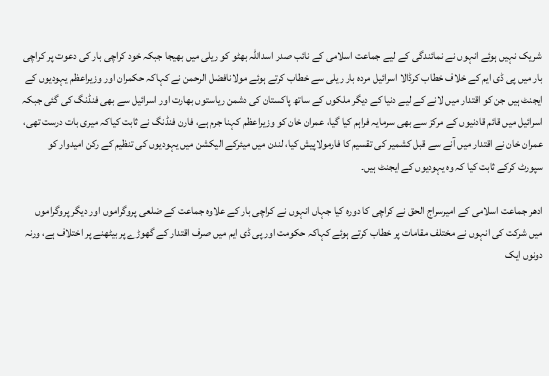شریک نہیں ہوئے انہوں نے نمائندگی کے لیے جماعت اسلامی کے نائب صدر اسداللہ بھٹو کو ریلی میں بھیجا جبکہ خود کراچی بار کی دعوت پر کراچی بار میں پی ڈی ایم کے خلاف خطاب کرڈالا اسرائیل مردہ بار ریلی سے خطاب کرتے ہوئے مولانافضل الرحمن نے کہاکہ حکمران اور وزیراعظم یہودیوں کے ایجنٹ ہیں جن کو اقتدار میں لانے کے لیے دنیا کے دیگر ملکوں کے ساتھ پاکستان کی دشمن ریاستوں بھارت اور اسرائیل سے بھی فنڈنگ کی گئی جبکہ اسرائیل میں قائم قادنیوں کے مرکز سے بھی سرمایہ فراہم کیا گیا، عمران خان کو وزیراعظم کہنا جرم ہے، فارن فنڈنگ نے ثابت کیاکہ میری بات درست تھی، عمران خان نے اقتدار میں آنے سے قبل کشمیر کی تقسیم کا فارمولاپیش کیا، لندن میں میئرکے الیکشن میں یہودیوں کی تنظیم کے رکن امیدوار کو سپورٹ کرکے ثابت کیا کہ وہ یہودیوں کے ایجنٹ ہیں۔

ادھر جماعت اسلامی کے امیرسراج الحق نے کراچی کا دورہ کیا جہاں انہوں نے کراچی بار کے علاوہ جماعت کے ضلعی پروگراموں اور دیگر پروگراموں میں شرکت کی انہوں نے مختلف مقامات پر خطاب کرتے ہوئے کہاکہ حکومت اور پی ڈی ایم میں صرف اقتدار کے گھوڑے پر بیٹھنے پر اختلاف ہے، ورنہ دونوں ایک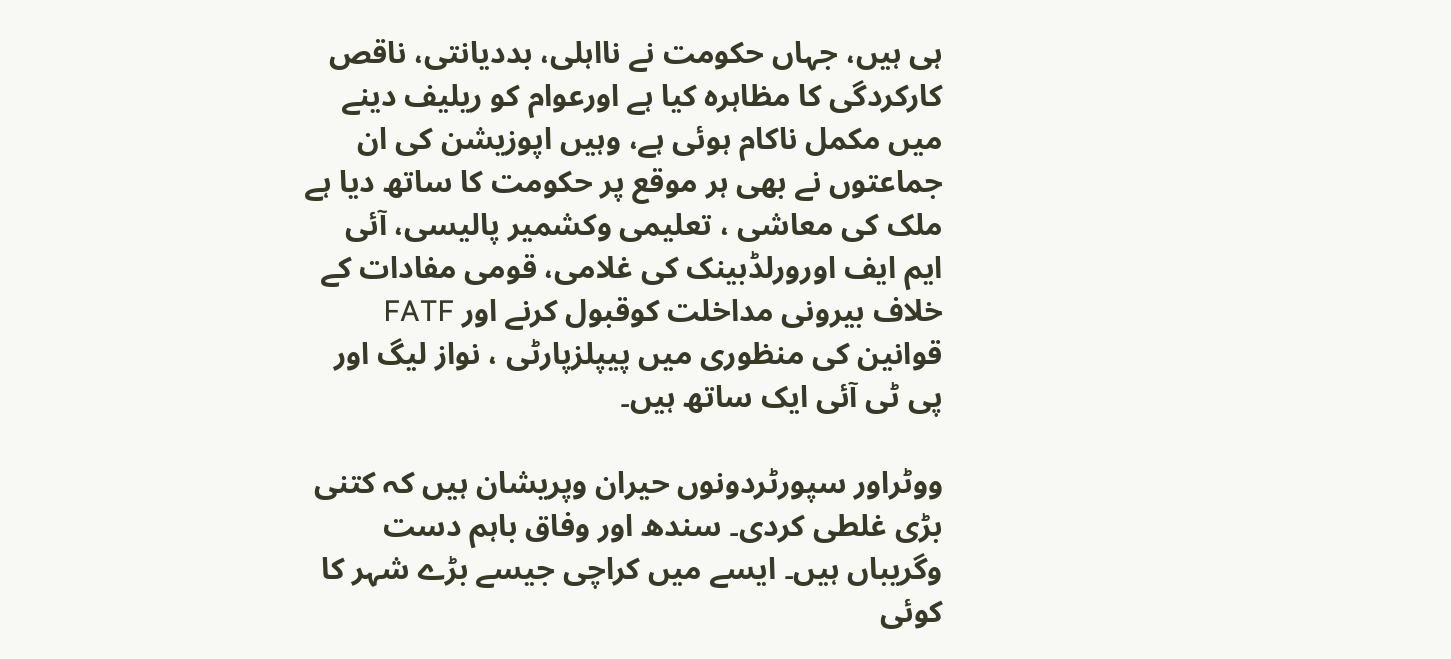ہی ہیں، جہاں حکومت نے نااہلی، بددیانتی، ناقص کارکردگی کا مظاہرہ کیا ہے اورعوام کو ریلیف دینے میں مکمل ناکام ہوئی ہے، وہیں اپوزیشن کی ان جماعتوں نے بھی ہر موقع پر حکومت کا ساتھ دیا ہے ملک کی معاشی ، تعلیمی وکشمیر پالیسی، آئی ایم ایف اورورلڈبینک کی غلامی، قومی مفادات کے خلاف بیرونی مداخلت کوقبول کرنے اور FATF قوانین کی منظوری میں پیپلزپارٹی ، نواز لیگ اور پی ٹی آئی ایک ساتھ ہیں۔

ووٹراور سپورٹردونوں حیران وپریشان ہیں کہ کتنی بڑی غلطی کردی۔ سندھ اور وفاق باہم دست وگریباں ہیں۔ ایسے میں کراچی جیسے بڑے شہر کا کوئی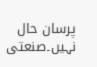پرسان حال نہیں۔صنعتی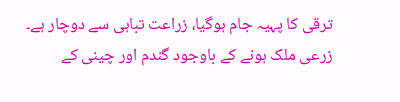ترقی کا پہیہ جام ہوگیا، زراعت تباہی سے دوچار ہے۔ زرعی ملک ہونے کے باوجود گندم اور چینی کے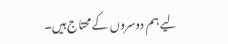لیے ہم دوسروں کے محتاج ہیں۔